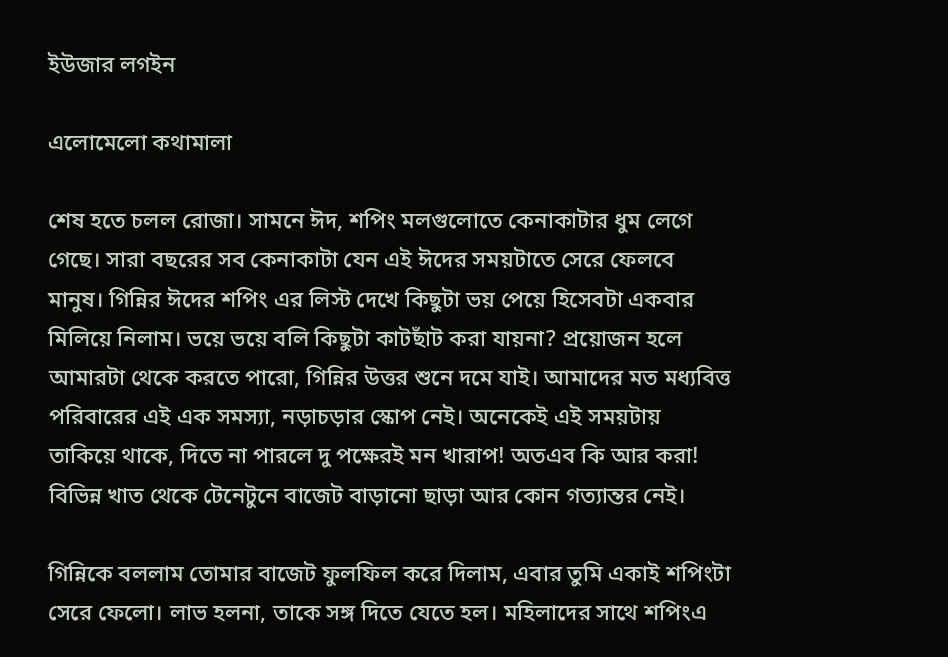ইউজার লগইন

এলোমেলো কথামালা

শেষ হতে চলল রোজা। সামনে ঈদ, শপিং মলগুলোতে কেনাকাটার ধুম লেগে গেছে। সারা বছরের সব কেনাকাটা যেন এই ঈদের সময়টাতে সেরে ফেলবে মানুষ। গিন্নির ঈদের শপিং এর লিস্ট দেখে কিছুটা ভয় পেয়ে হিসেবটা একবার মিলিয়ে নিলাম। ভয়ে ভয়ে বলি কিছুটা কাটছাঁট করা যায়না? প্রয়োজন হলে আমারটা থেকে করতে পারো, গিন্নির উত্তর শুনে দমে যাই। আমাদের মত মধ্যবিত্ত পরিবারের এই এক সমস্যা, নড়াচড়ার স্কোপ নেই। অনেকেই এই সময়টায় তাকিয়ে থাকে, দিতে না পারলে দু পক্ষেরই মন খারাপ! অতএব কি আর করা! বিভিন্ন খাত থেকে টেনেটুনে বাজেট বাড়ানো ছাড়া আর কোন গত্যান্তর নেই।

গিন্নিকে বললাম তোমার বাজেট ফুলফিল করে দিলাম, এবার তুমি একাই শপিংটা সেরে ফেলো। লাভ হলনা, তাকে সঙ্গ দিতে যেতে হল। মহিলাদের সাথে শপিংএ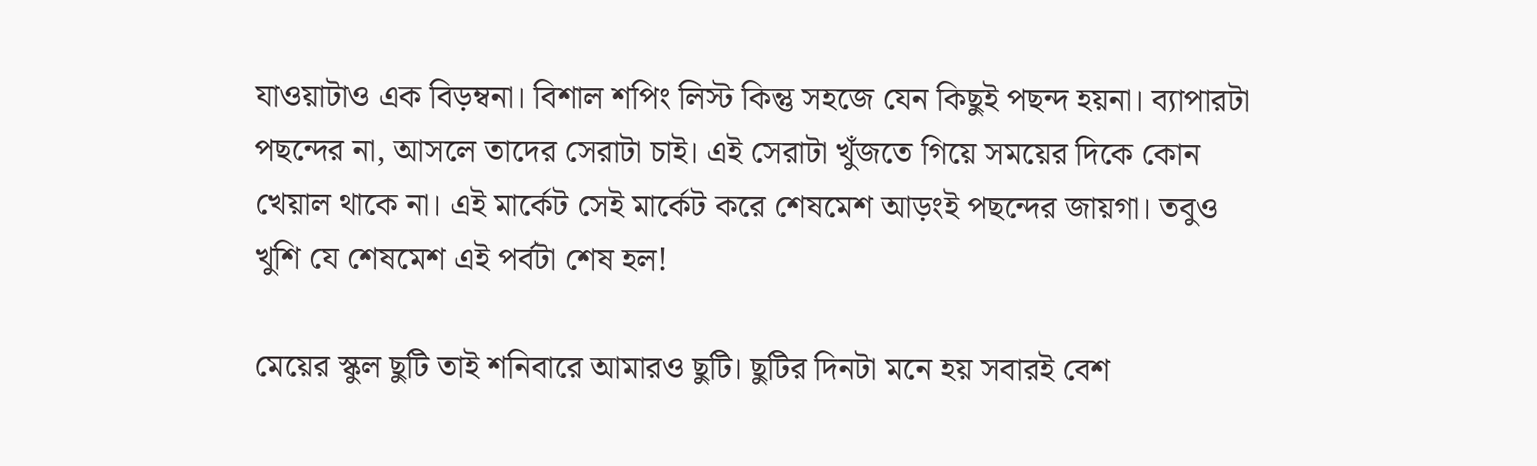যাওয়াটাও এক বিড়ম্বনা। বিশাল শপিং লিস্ট কিন্তু সহজে যেন কিছুই পছন্দ হয়না। ব্যাপারটা পছন্দের না, আসলে তাদের সেরাটা চাই। এই সেরাটা খুঁজতে গিয়ে সময়ের দিকে কোন খেয়াল থাকে না। এই মার্কেট সেই মার্কেট করে শেষমেশ আড়ংই পছন্দের জায়গা। তবুও খুশি যে শেষমেশ এই পর্বটা শেষ হল!

মেয়ের স্কুল ছুটি তাই শনিবারে আমারও ছুটি। ছুটির দিনটা মনে হয় সবারই বেশ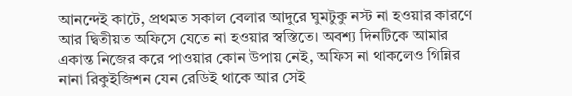আনন্দেই কাটে, প্রথমত সকাল বেলার আদুরে ঘুমটুকু নস্ট না হওয়ার কারণে আর দ্বিতীয়ত অফিসে যেতে না হওয়ার স্বস্তিতে। অবশ্য দিনটিকে আমার একান্ত নিজের করে পাওয়ার কোন উপায় নেই, অফিস না থাকলেও গিন্নির নানা রিকুইজিশন যেন রেডিই থাকে আর সেই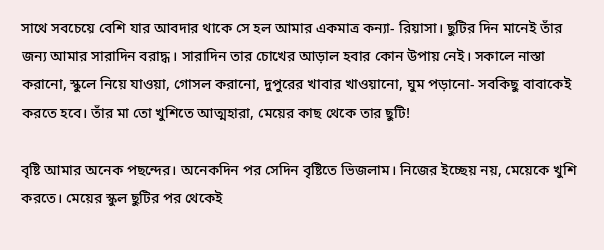সাথে সবচেয়ে বেশি যার আবদার থাকে সে হল আমার একমাত্র কন্যা- রিয়াসা। ছুটির দিন মানেই তাঁর জন্য আমার সারাদিন বরাদ্ধ। সারাদিন তার চোখের আড়াল হবার কোন উপায় নেই। সকালে নাস্তা করানো, স্কুলে নিয়ে যাওয়া, গোসল করানো, দুপুরের খাবার খাওয়ানো, ঘুম পড়ানো- সবকিছু বাবাকেই করতে হবে। তাঁর মা তো খুশিতে আত্মহারা, মেয়ের কাছ থেকে তার ছুটি!

বৃষ্টি আমার অনেক পছন্দের। অনেকদিন পর সেদিন বৃষ্টিতে ভিজলাম। নিজের ইচ্ছেয় নয়, মেয়েকে খুশি করতে। মেয়ের স্কুল ছুটির পর থেকেই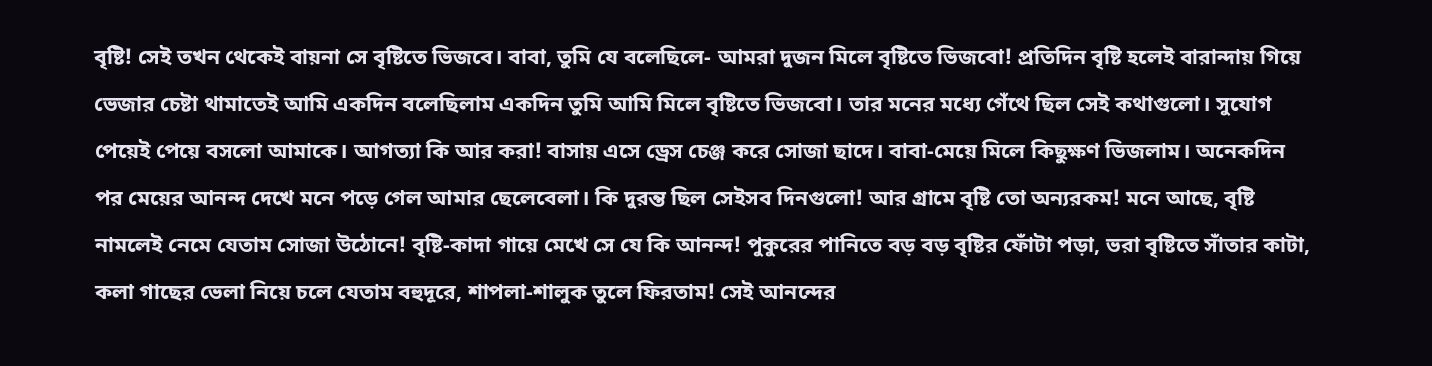বৃষ্টি! সেই তখন থেকেই বায়না সে বৃষ্টিতে ভিজবে। বাবা, তুমি যে বলেছিলে- আমরা দুজন মিলে বৃষ্টিতে ভিজবো! প্রতিদিন বৃষ্টি হলেই বারান্দায় গিয়ে ভেজার চেষ্টা থামাতেই আমি একদিন বলেছিলাম একদিন তুমি আমি মিলে বৃষ্টিতে ভিজবো। তার মনের মধ্যে গেঁথে ছিল সেই কথাগুলো। সুযোগ পেয়েই পেয়ে বসলো আমাকে। আগত্যা কি আর করা! বাসায় এসে ড্রেস চেঞ্জ করে সোজা ছাদে। বাবা-মেয়ে মিলে কিছুক্ষণ ভিজলাম। অনেকদিন পর মেয়ের আনন্দ দেখে মনে পড়ে গেল আমার ছেলেবেলা। কি দুরন্ত ছিল সেইসব দিনগুলো! আর গ্রামে বৃষ্টি তো অন্যরকম! মনে আছে, বৃষ্টি নামলেই নেমে যেতাম সোজা উঠোনে! বৃষ্টি-কাদা গায়ে মেখে সে যে কি আনন্দ! পুকুরের পানিতে বড় বড় বৃষ্টির ফোঁটা পড়া, ভরা বৃষ্টিতে সাঁতার কাটা, কলা গাছের ভেলা নিয়ে চলে যেতাম বহুদূরে, শাপলা-শালুক তুলে ফিরতাম! সেই আনন্দের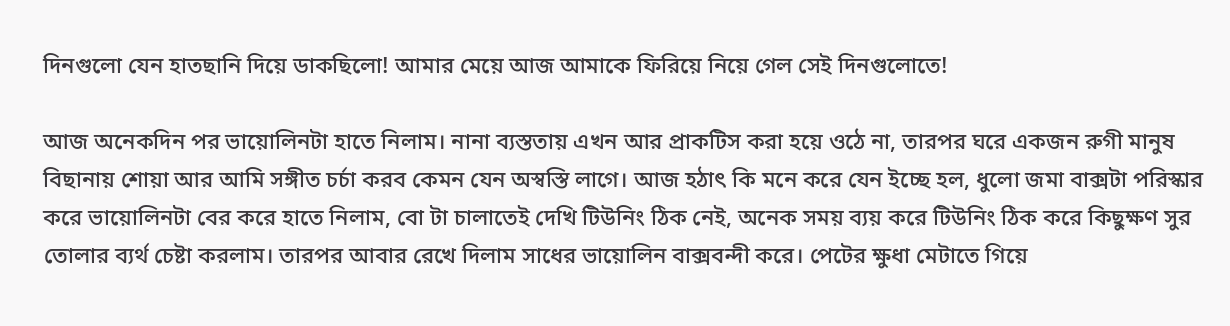দিনগুলো যেন হাতছানি দিয়ে ডাকছিলো! আমার মেয়ে আজ আমাকে ফিরিয়ে নিয়ে গেল সেই দিনগুলোতে!

আজ অনেকদিন পর ভায়োলিনটা হাতে নিলাম। নানা ব্যস্ততায় এখন আর প্রাকটিস করা হয়ে ওঠে না, তারপর ঘরে একজন রুগী মানুষ বিছানায় শোয়া আর আমি সঙ্গীত চর্চা করব কেমন যেন অস্বস্তি লাগে। আজ হঠাৎ কি মনে করে যেন ইচ্ছে হল, ধুলো জমা বাক্সটা পরিস্কার করে ভায়োলিনটা বের করে হাতে নিলাম, বো টা চালাতেই দেখি টিউনিং ঠিক নেই, অনেক সময় ব্যয় করে টিউনিং ঠিক করে কিছুক্ষণ সুর তোলার ব্যর্থ চেষ্টা করলাম। তারপর আবার রেখে দিলাম সাধের ভায়োলিন বাক্সবন্দী করে। পেটের ক্ষুধা মেটাতে গিয়ে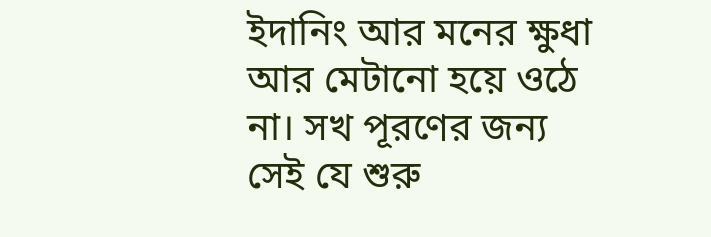ইদানিং আর মনের ক্ষুধা আর মেটানো হয়ে ওঠে না। সখ পূরণের জন্য সেই যে শুরু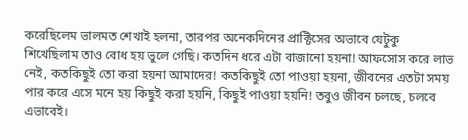করেছিলেম ভালমত শেখাই হলনা, তারপর অনেকদিনের প্রাক্টিসের অভাবে যেটুকু শিখেছিলাম তাও বোধ হয় ভুলে গেছি। কতদিন ধরে এটা বাজানো হয়না! আফসোস করে লাভ নেই, কতকিছুই তো করা হয়না আমাদের! কতকিছুই তো পাওয়া হয়না, জীবনের এতটা সময় পার করে এসে মনে হয় কিছুই করা হয়নি, কিছুই পাওয়া হয়নি! তবুও জীবন চলছে, চলবে এভাবেই।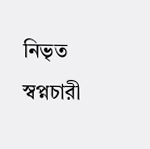নিভৃত স্বপ্নচারী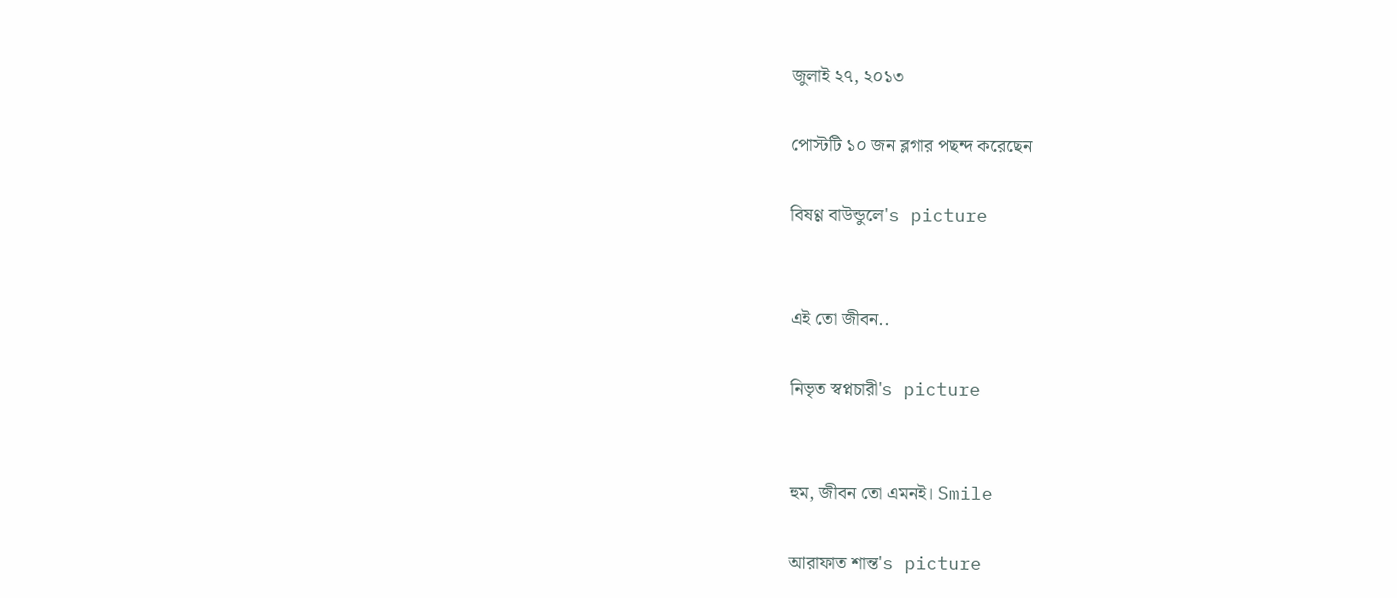জুলাই ২৭, ২০১৩

পোস্টটি ১০ জন ব্লগার পছন্দ করেছেন

বিষণ্ণ বাউন্ডুলে's picture


এই তো জীবন..

নিভৃত স্বপ্নচারী's picture


হুম, জীবন তো এমনই। Smile

আরাফাত শান্ত's picture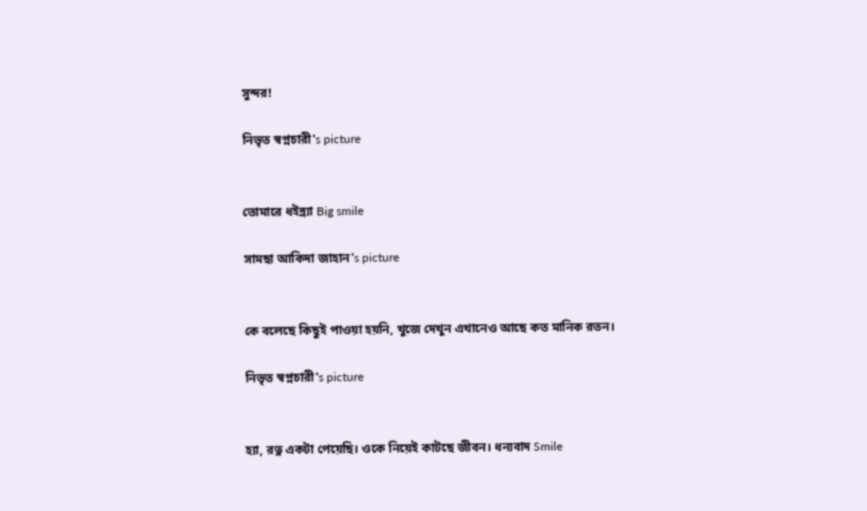সুন্দর!

নিভৃত স্বপ্নচারী's picture


তোমারে ধইন্ন্যা Big smile

সামছা আকিদা জাহান's picture


কে বলেছে কিছুই পাওয়া হয়নি, খুজে দেখুন এখানেও আছে কত মানিক রতন।

নিভৃত স্বপ্নচারী's picture


হ্যা, রত্ন একটা পেয়েছি। ওকে নিয়েই কাটছে জীবন। ধন্যবাদ Smile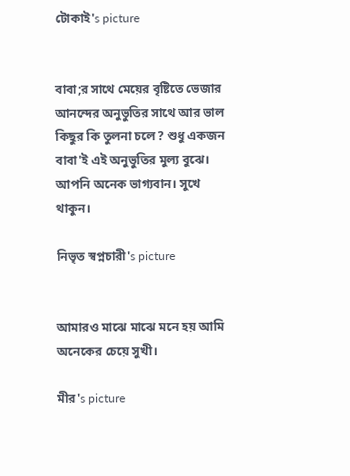টোকাই's picture


বাবা;র সাথে মেয়ের বৃষ্টিতে ভেজার আনন্দের অনুভুতির সাথে আর ভাল কিছুর কি তুলনা চলে? শুধু একজন বাবা'ই এই অনুভুতির মুল্য বুঝে। আপনি অনেক ভাগ্যবান। সুখে থাকুন।

নিভৃত স্বপ্নচারী's picture


আমারও মাঝে মাঝে মনে হয় আমি অনেকের চেয়ে সুখী।

মীর's picture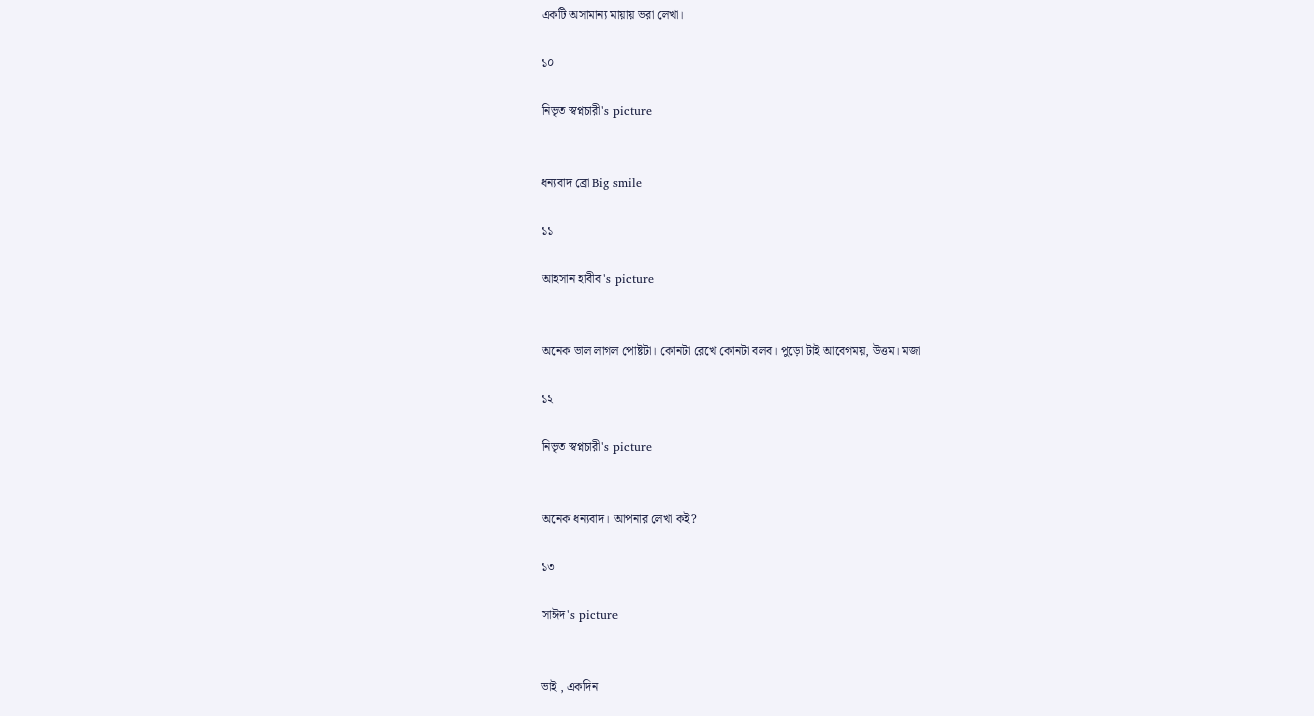একটি অসামান্য মায়ায় ভরা লেখা।

১০

নিভৃত স্বপ্নচারী's picture


ধন্যবাদ ব্রো Big smile

১১

আহসান হাবীব's picture


অনেক ভাল লাগল পোষ্টটা। কোনটা রেখে কোনটা বলব। পুড়ো টাই আবেগময়, উত্তম। মজা

১২

নিভৃত স্বপ্নচারী's picture


অনেক ধন্যবাদ। আপনার লেখা কই?

১৩

সাঈদ's picture


ভাই , একদিন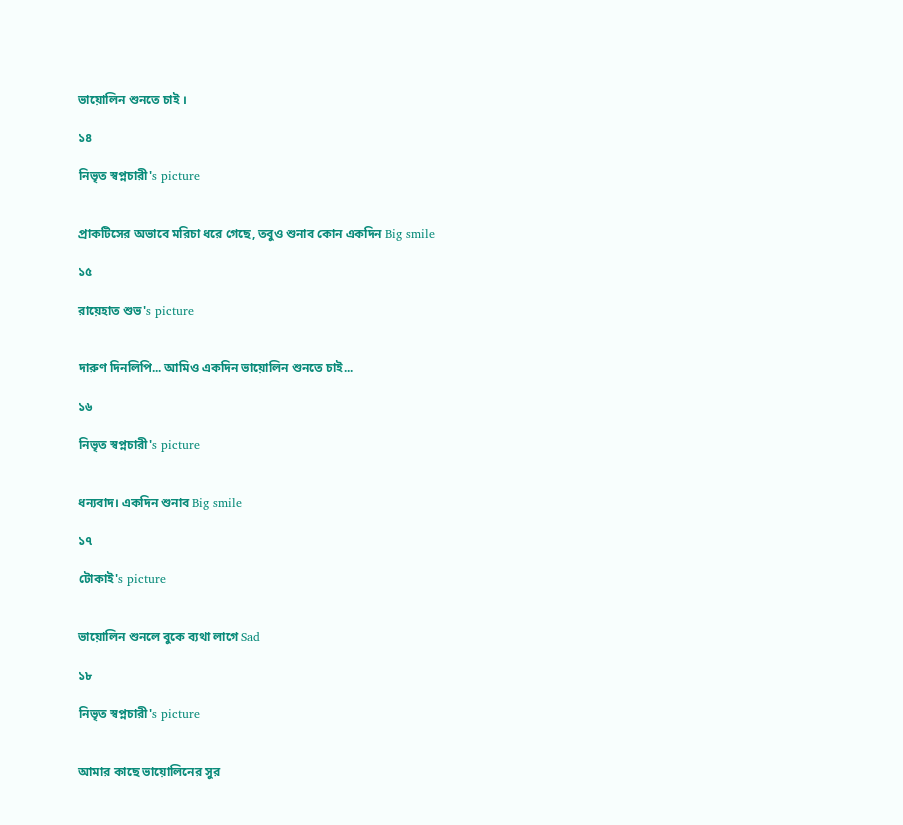ভায়োলিন শুনতে চাই ।

১৪

নিভৃত স্বপ্নচারী's picture


প্রাকটিসের অভাবে মরিচা ধরে গেছে, তবুও শুনাব কোন একদিন Big smile

১৫

রায়েহাত শুভ's picture


দারুণ দিনলিপি... আমিও একদিন ভায়োলিন শুনতে চাই...

১৬

নিভৃত স্বপ্নচারী's picture


ধন্যবাদ। একদিন শুনাব Big smile

১৭

টোকাই's picture


ভায়োলিন শুনলে বুকে ব্যথা লাগে Sad

১৮

নিভৃত স্বপ্নচারী's picture


আমার কাছে ভায়োলিনের সুর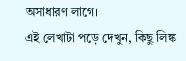অসাধারণ লাগে।
এই লেখাটা পড়ে দেখুন, কিছু লিঙ্ক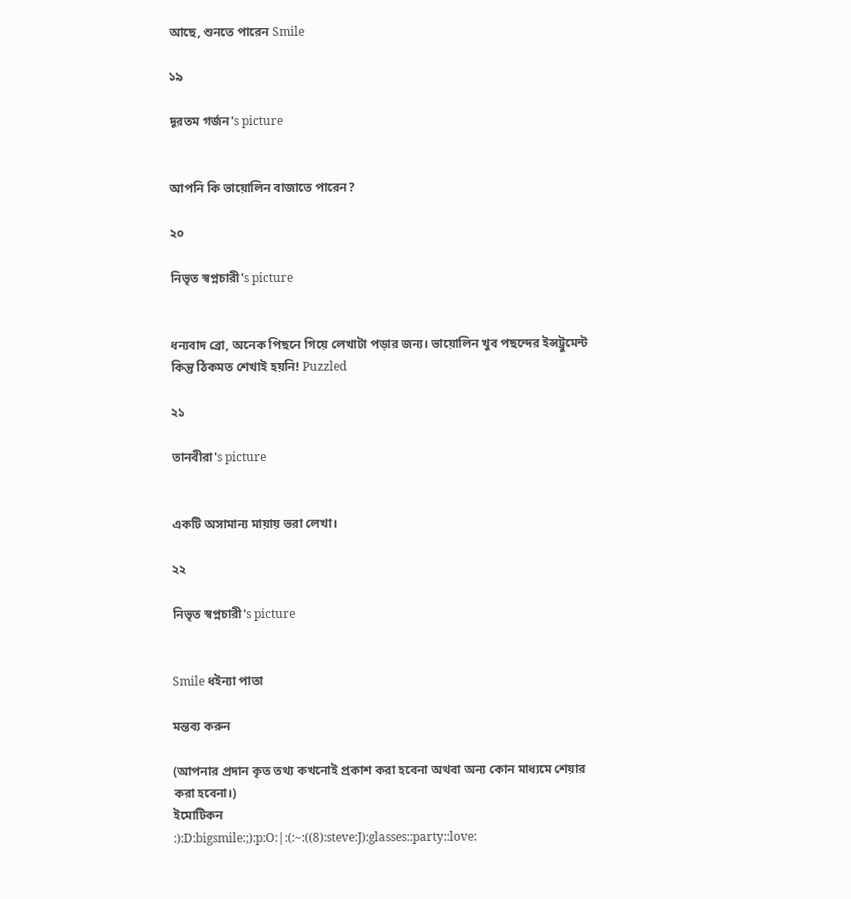আছে, শুনতে পারেন Smile

১৯

দূরতম গর্জন's picture


আপনি কি ভায়োলিন বাজাতে পারেন?

২০

নিভৃত স্বপ্নচারী's picture


ধন্যবাদ ব্রো, অনেক পিছনে গিয়ে লেখাটা পড়ার জন্য। ভায়োলিন খুব পছন্দের ইন্সট্রুমেন্ট কিন্তু ঠিকমত শেখাই হয়নি! Puzzled

২১

তানবীরা's picture


একটি অসামান্য মায়ায় ভরা লেখা।

২২

নিভৃত স্বপ্নচারী's picture


Smile ধইন্যা পাতা

মন্তব্য করুন

(আপনার প্রদান কৃত তথ্য কখনোই প্রকাশ করা হবেনা অথবা অন্য কোন মাধ্যমে শেয়ার করা হবেনা।)
ইমোটিকন
:):D:bigsmile:;):p:O:|:(:~:((8):steve:J):glasses::party::love: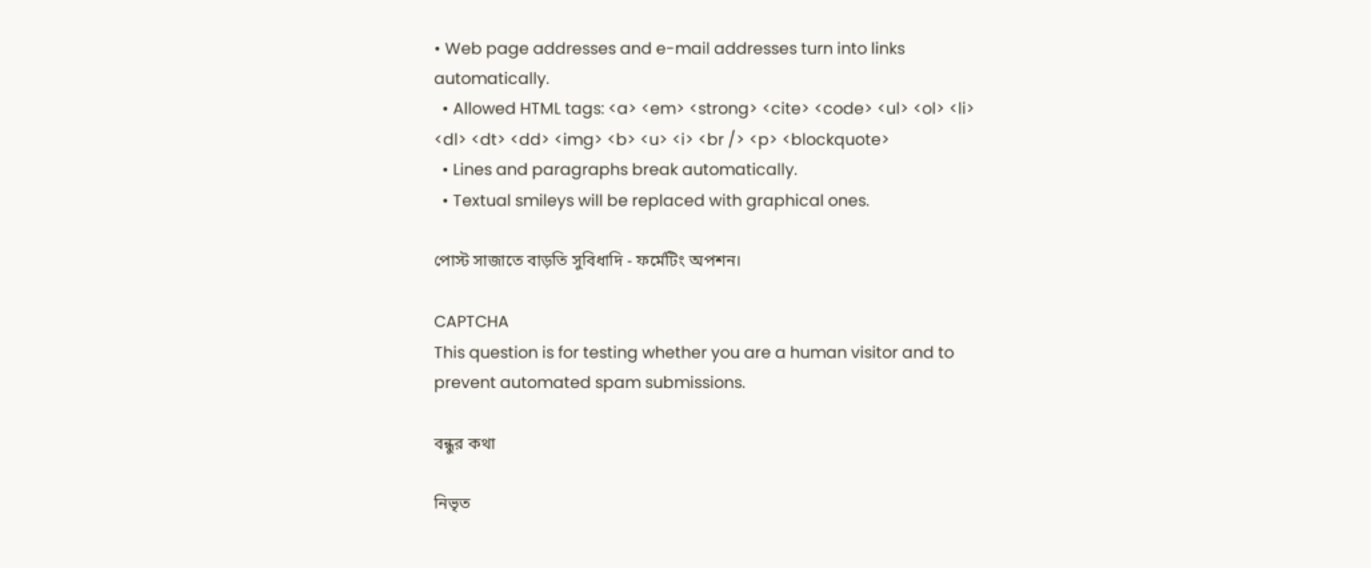• Web page addresses and e-mail addresses turn into links automatically.
  • Allowed HTML tags: <a> <em> <strong> <cite> <code> <ul> <ol> <li> <dl> <dt> <dd> <img> <b> <u> <i> <br /> <p> <blockquote>
  • Lines and paragraphs break automatically.
  • Textual smileys will be replaced with graphical ones.

পোস্ট সাজাতে বাড়তি সুবিধাদি - ফর্মেটিং অপশন।

CAPTCHA
This question is for testing whether you are a human visitor and to prevent automated spam submissions.

বন্ধুর কথা

নিভৃত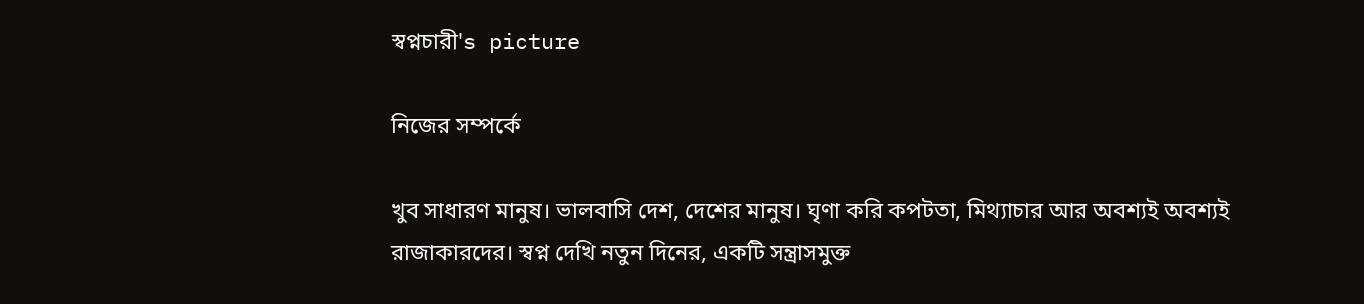স্বপ্নচারী's picture

নিজের সম্পর্কে

খুব সাধারণ মানুষ। ভালবাসি দেশ, দেশের মানুষ। ঘৃণা করি কপটতা, মিথ্যাচার আর অবশ্যই অবশ্যই রাজাকারদের। স্বপ্ন দেখি নতুন দিনের, একটি সন্ত্রাসমুক্ত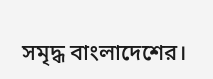সমৃদ্ধ বাংলাদেশের।